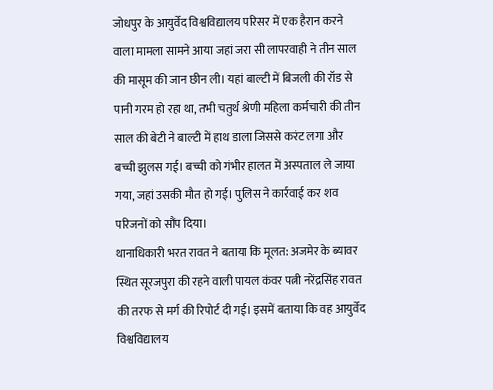जोधपुर के आयुर्वेद विश्वविद्यालय परिसर में एक हैरान करने वाला मामला सामने आया जहां जरा सी लापरवाही ने तीन साल की मासूम की जान छीन ली। यहां बाल्टी में बिजली की रॉड से पानी गरम हो रहा था, तभी चतुर्थ श्रेणी महिला कर्मचारी की तीन साल की बेटी ने बाल्टी में हाथ डाला जिससे करंट लगा और बच्ची झुलस गई। बच्ची को गंभीर हालत में अस्पताल ले जाया गया, जहां उसकी मौत हो गई। पुलिस ने कार्रवाई कर शव परिजनों को सौंप दिया।
थानाधिकारी भरत रावत ने बताया कि मूलत: अजमेर के ब्यावर स्थित सूरजपुरा की रहने वाली पायल कंवर पत्नी नरेंद्रसिंह रावत की तरफ से मर्ग की रिपोर्ट दी गई। इसमें बताया कि वह आयुर्वेद विश्वविद्यालय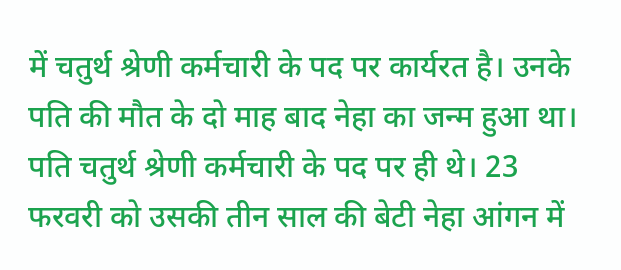में चतुर्थ श्रेणी कर्मचारी के पद पर कार्यरत है। उनके पति की मौत के दो माह बाद नेहा का जन्म हुआ था। पति चतुर्थ श्रेणी कर्मचारी के पद पर ही थे। 23 फरवरी को उसकी तीन साल की बेटी नेहा आंगन में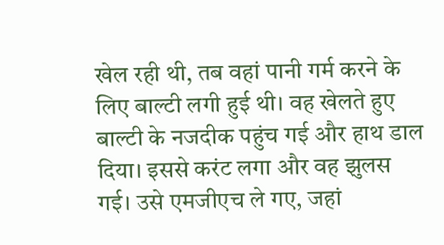खेल रही थी, तब वहां पानी गर्म करने के लिए बाल्टी लगी हुई थी। वह खेलते हुए बाल्टी के नजदीक पहुंच गई और हाथ डाल दिया। इससे करंट लगा और वह झुलस गई। उसे एमजीएच ले गए, जहां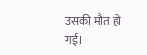उसकी मौत हो गई।